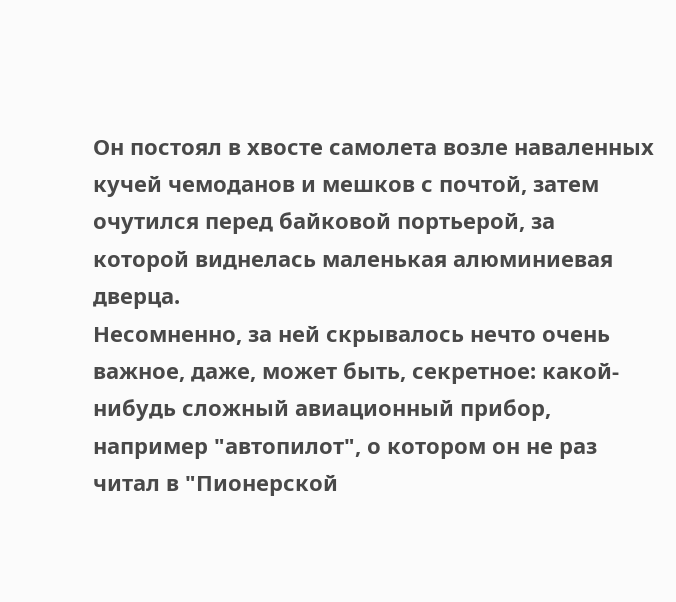Он постоял в хвосте самолета возле наваленных кучей чемоданов и мешков с почтой, затем очутился перед байковой портьерой, за которой виднелась маленькая алюминиевая дверца.
Несомненно, за ней скрывалось нечто очень важное, даже, может быть, секретное: какой-нибудь сложный авиационный прибор, например "автопилот", о котором он не раз читал в "Пионерской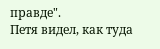правде".
Петя видел, как туда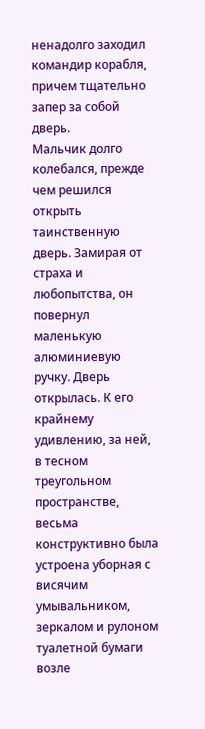ненадолго заходил командир корабля, причем тщательно запер за собой дверь.
Мальчик долго колебался, прежде чем решился открыть таинственную дверь. Замирая от страха и любопытства, он повернул маленькую алюминиевую ручку. Дверь открылась. К его крайнему удивлению, за ней, в тесном треугольном пространстве, весьма конструктивно была устроена уборная с висячим умывальником, зеркалом и рулоном туалетной бумаги возле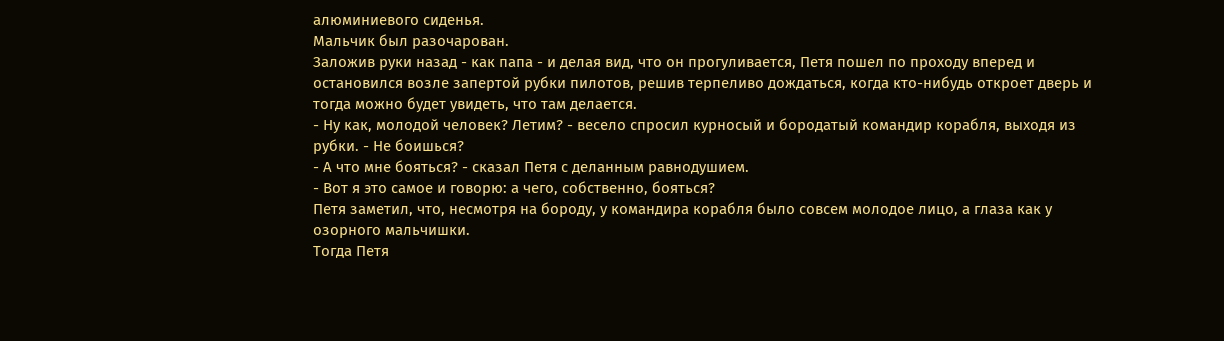алюминиевого сиденья.
Мальчик был разочарован.
Заложив руки назад - как папа - и делая вид, что он прогуливается, Петя пошел по проходу вперед и остановился возле запертой рубки пилотов, решив терпеливо дождаться, когда кто-нибудь откроет дверь и тогда можно будет увидеть, что там делается.
- Ну как, молодой человек? Летим? - весело спросил курносый и бородатый командир корабля, выходя из рубки. - Не боишься?
- А что мне бояться? - сказал Петя с деланным равнодушием.
- Вот я это самое и говорю: а чего, собственно, бояться?
Петя заметил, что, несмотря на бороду, у командира корабля было совсем молодое лицо, а глаза как у озорного мальчишки.
Тогда Петя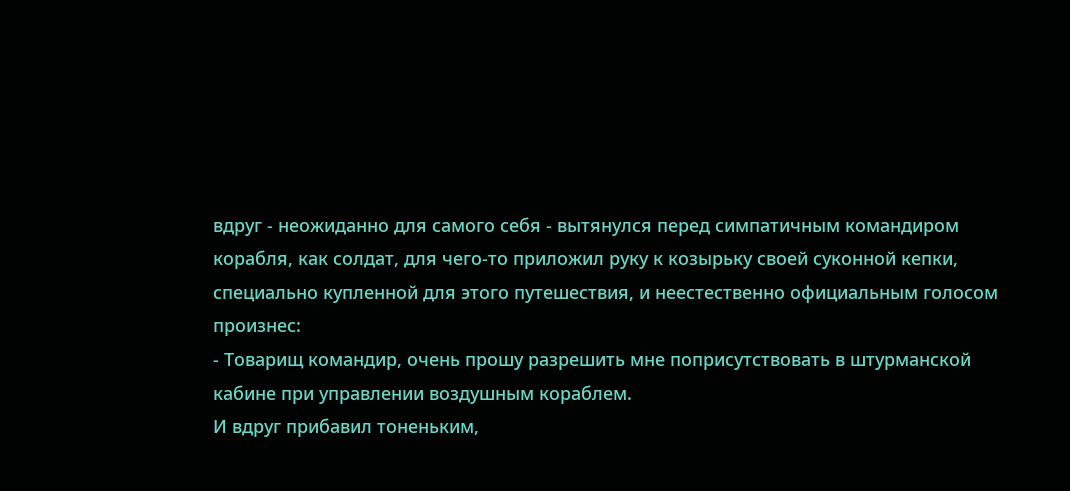вдруг - неожиданно для самого себя - вытянулся перед симпатичным командиром корабля, как солдат, для чего-то приложил руку к козырьку своей суконной кепки, специально купленной для этого путешествия, и неестественно официальным голосом произнес:
- Товарищ командир, очень прошу разрешить мне поприсутствовать в штурманской кабине при управлении воздушным кораблем.
И вдруг прибавил тоненьким,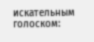искательным голоском: